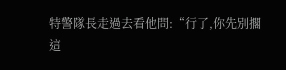特警隊長走過去看他問:“行了,你先別擱這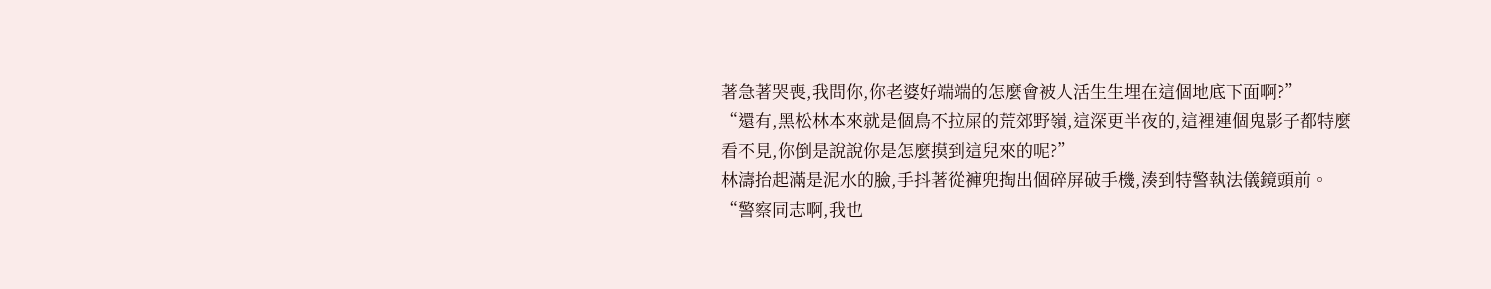著急著哭喪,我問你,你老婆好端端的怎麼會被人活生生埋在這個地底下面啊?”
“還有,黑松林本來就是個鳥不拉屎的荒郊野嶺,這深更半夜的,這裡連個鬼影子都特麼看不見,你倒是說說你是怎麼摸到這兒來的呢?”
林濤抬起滿是泥水的臉,手抖著從褲兜掏出個碎屏破手機,湊到特警執法儀鏡頭前。
“警察同志啊,我也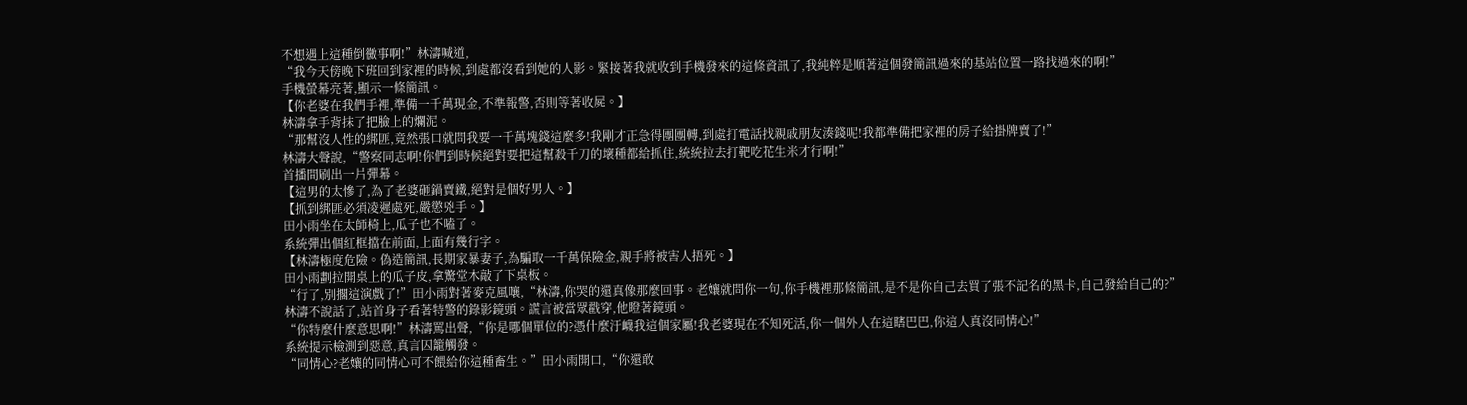不想遇上這種倒黴事啊!”林濤喊道,
“我今天傍晚下班回到家裡的時候,到處都沒看到她的人影。緊接著我就收到手機發來的這條資訊了,我純粹是順著這個發簡訊過來的基站位置一路找過來的啊!”
手機螢幕亮著,顯示一條簡訊。
【你老婆在我們手裡,準備一千萬現金,不準報警,否則等著收屍。】
林濤拿手背抹了把臉上的爛泥。
“那幫沒人性的綁匪,竟然張口就問我要一千萬塊錢這麼多!我剛才正急得團團轉,到處打電話找親戚朋友湊錢呢!我都準備把家裡的房子給掛牌賣了!”
林濤大聲說,“警察同志啊!你們到時候絕對要把這幫殺千刀的壞種都給抓住,統統拉去打靶吃花生米才行啊!”
首播間刷出一片彈幕。
【這男的太慘了,為了老婆砸鍋賣鐵,絕對是個好男人。】
【抓到綁匪必須凌遲處死,嚴懲兇手。】
田小雨坐在太師椅上,瓜子也不嗑了。
系統彈出個紅框擋在前面,上面有幾行字。
【林濤極度危險。偽造簡訊,長期家暴妻子,為騙取一千萬保險金,親手將被害人捂死。】
田小雨劃拉開桌上的瓜子皮,拿驚堂木敲了下桌板。
“行了,別擱這演戲了!”田小雨對著麥克風嚷,“林濤,你哭的還真像那麼回事。老孃就問你一句,你手機裡那條簡訊,是不是你自己去買了張不記名的黑卡,自己發給自己的?”
林濤不說話了,站首身子看著特警的錄影鏡頭。謊言被當眾戳穿,他瞪著鏡頭。
“你特麼什麼意思啊!”林濤罵出聲,“你是哪個單位的?憑什麼汙衊我這個家屬!我老婆現在不知死活,你一個外人在這瞎巴巴,你這人真沒同情心!”
系統提示檢測到惡意,真言囚籠觸發。
“同情心?老孃的同情心可不餵給你這種畜生。”田小雨開口,“你還敢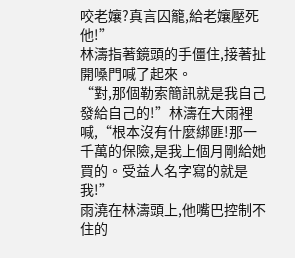咬老孃?真言囚籠,給老孃壓死他!”
林濤指著鏡頭的手僵住,接著扯開嗓門喊了起來。
“對,那個勒索簡訊就是我自己發給自己的!”林濤在大雨裡喊,“根本沒有什麼綁匪!那一千萬的保險,是我上個月剛給她買的。受益人名字寫的就是我!”
雨澆在林濤頭上,他嘴巴控制不住的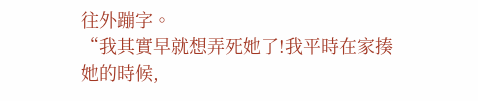往外蹦字。
“我其實早就想弄死她了!我平時在家揍她的時候,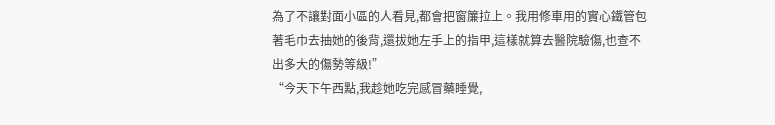為了不讓對面小區的人看見,都會把窗簾拉上。我用修車用的實心鐵管包著毛巾去抽她的後背,還拔她左手上的指甲,這樣就算去醫院驗傷,也查不出多大的傷勢等級!”
“今天下午西點,我趁她吃完感冒藥睡覺,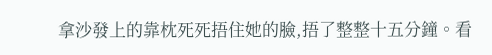拿沙發上的靠枕死死捂住她的臉,捂了整整十五分鐘。看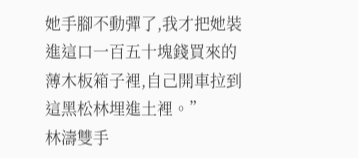她手腳不動彈了,我才把她裝進這口一百五十塊錢買來的薄木板箱子裡,自己開車拉到這黑松林埋進土裡。”
林濤雙手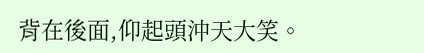背在後面,仰起頭沖天大笑。